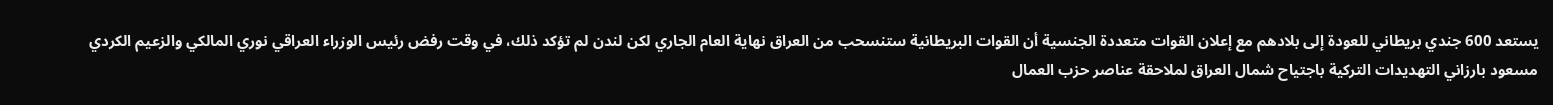يستعد 600 جندي بريطاني للعودة إلى بلادهم مع إعلان القوات متعددة الجنسية أن القوات البريطانية ستنسحب من العراق نهاية العام الجاري لكن لندن لم تؤكد ذلك، في وقت رفض رئيس الوزراء العراقي نوري المالكي والزعيم الكردي مسعود بارزاني التهديدات التركية باجتياح شمال العراق لملاحقة عناصر حزب العمال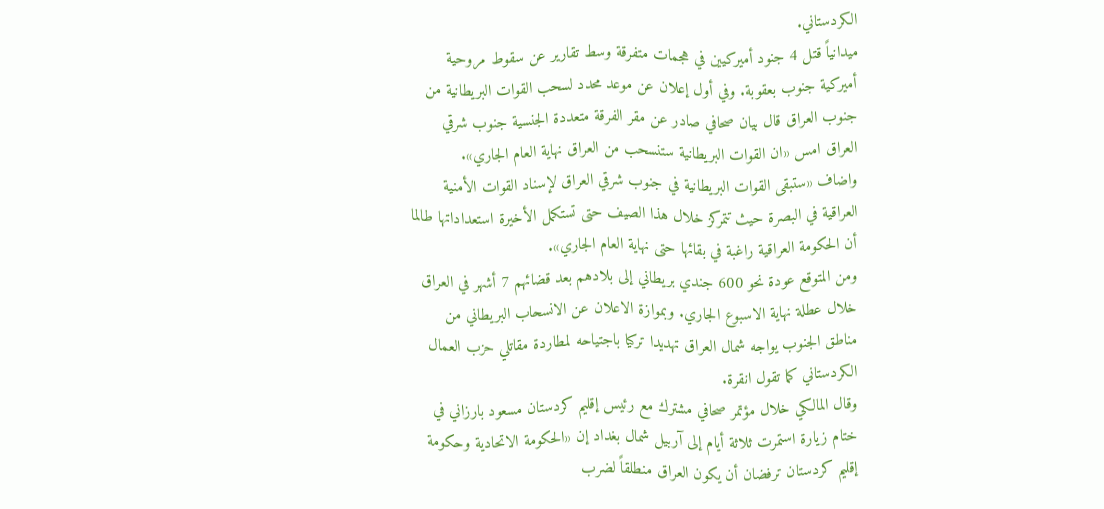الكردستاني.
ميدانياً قتل 4 جنود أميركيين في هجمات متفرقة وسط تقارير عن سقوط مروحية أميركية جنوب بعقوبة. وفي أول إعلان عن موعد محدد لسحب القوات البريطانية من جنوب العراق قال بيان صحافي صادر عن مقر الفرقة متعددة الجنسية جنوب شرقي العراق امس «ان القوات البريطانية ستنسحب من العراق نهاية العام الجاري».
واضاف «ستبقى القوات البريطانية في جنوب شرقي العراق لإسناد القوات الأمنية العراقية في البصرة حيث تتمركز خلال هذا الصيف حتى تستكمل الأخيرة استعداداتها طالما أن الحكومة العراقية راغبة في بقائها حتى نهاية العام الجاري».
ومن المتوقع عودة نحو 600 جندي بريطاني إلى بلادهم بعد قضائهم 7 أشهر في العراق خلال عطلة نهاية الاسبوع الجاري. وبموازة الاعلان عن الانسحاب البريطاني من مناطق الجنوب يواجه شمال العراق تهديدا تركيا باجتياحه لمطاردة مقاتلي حزب العمال الكردستاني كما تقول انقرة.
وقال المالكي خلال مؤتمر صحافي مشترك مع رئيس إقليم كردستان مسعود بارزاني في ختام زيارة استمرت ثلاثة أيام إلى آربيل شمال بغداد إن «الحكومة الاتحادية وحكومة إقليم كردستان ترفضان أن يكون العراق منطلقاً لضرب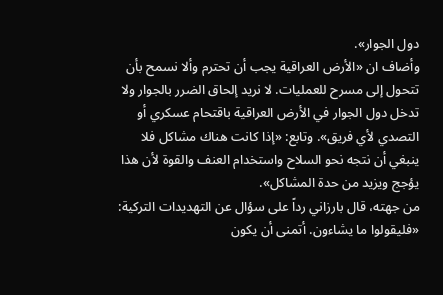دول الجوار».
وأضاف ان «الأرض العراقية يجب أن تحترم وألا نسمح بأن تتحول إلى مسرح للعمليات. لا نريد إلحاق الضرر بالجوار ولا تدخل دول الجوار في الأرض العراقية باقتحام عسكري أو التصدي لأي فريق». وتابع: «إذا كانت هناك مشاكل فلا ينبغي أن نتجه نحو السلاح واستخدام العنف والقوة لأن هذا يؤجج ويزيد من حدة المشاكل».
من جهته، قال بارزاني رداً على سؤال عن التهديدات التركية: «فليقولوا ما يشاءون. أتمنى أن يكون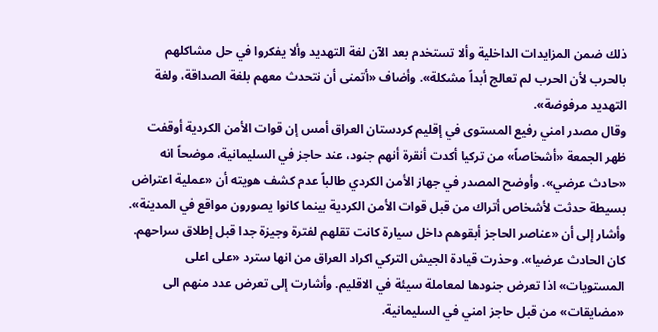ذلك ضمن المزايدات الداخلية وألا تستخدم بعد الآن لغة التهديد وألا يفكروا في حل مشاكلهم بالحرب لأن الحرب لم تعالج أبداً مشكلة». وأضاف «أتمنى أن نتحدث معهم بلغة الصداقة، ولغة التهديد مرفوضة».
وقال مصدر امني رفيع المستوى في إقليم كردستان العراق أمس إن قوات الأمن الكردية أوقفت ظهر الجمعة «أشخاصاً» من تركيا أكدت أنقرة أنهم جنود، عند حاجز في السليمانية، موضحاً انه «حادث عرضي». وأوضح المصدر في جهاز الأمن الكردي طالباً عدم كشف هويته أن «عملية اعتراض بسيطة حدثت لأشخاص أتراك من قبل قوات الأمن الكردية بينما كانوا يصورون مواقع في المدينة».
وأشار إلى أن «عناصر الحاجز أبقوهم داخل سيارة كانت تقلهم لفترة وجيزة جدا قبل إطلاق سراحهم. كان الحادث عرضيا». وحذرت قيادة الجيش التركي اكراد العراق من انها سترد «على اعلى المستويات» اذا تعرض جنودها لمعاملة سيئة في الاقليم. وأشارت إلى تعرض عدد منهم الى «مضايقات» من قبل حاجز امني في السليمانية.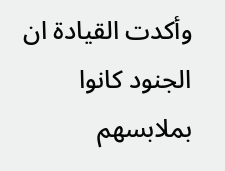وأكدت القيادة ان الجنود كانوا بملابسهم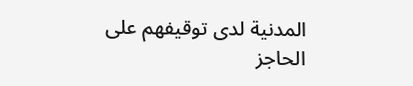المدنية لدى توقيفهم على الحاجز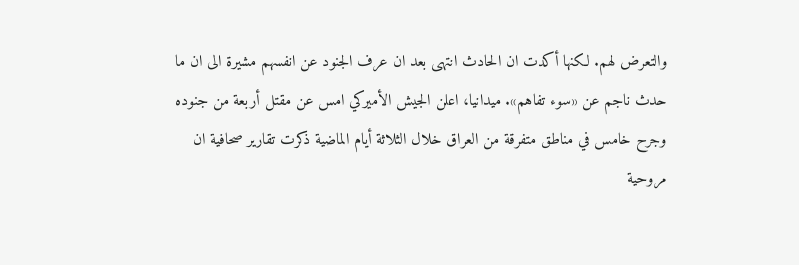والتعرض لهم. لكنها أكدت ان الحادث انتهى بعد ان عرف الجنود عن انفسهم مشيرة الى ان ما حدث ناجم عن «سوء تفاهم». ميدانيا، اعلن الجيش الأميركي امس عن مقتل أربعة من جنوده وجرح خامس في مناطق متفرقة من العراق خلال الثلاثة أيام الماضية ذكرت تقارير صحافية ان مروحية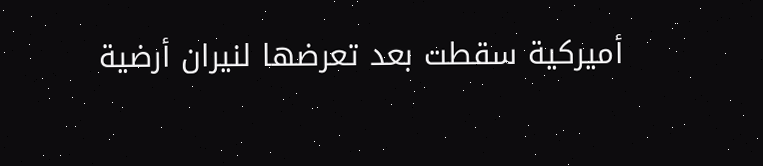أميركية سقطت بعد تعرضها لنيران أرضية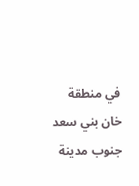في منطقة خان بني سعد جنوب مدينة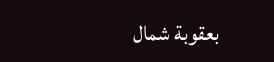بعقوبة شمال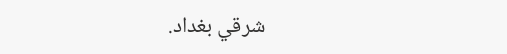شرقي بغداد.